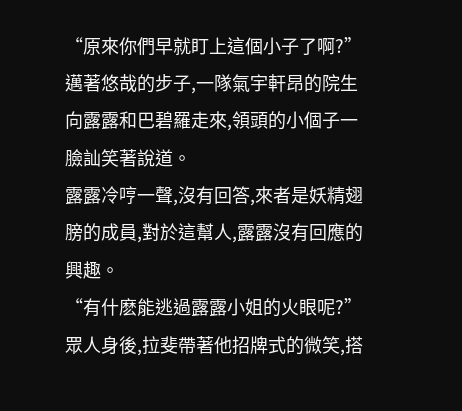“原來你們早就盯上這個小子了啊?” 邁著悠哉的步子,一隊氣宇軒昂的院生向露露和巴碧羅走來,領頭的小個子一臉訕笑著說道。
露露冷哼一聲,沒有回答,來者是妖精翅膀的成員,對於這幫人,露露沒有回應的興趣。
“有什麽能逃過露露小姐的火眼呢?”
眾人身後,拉斐帶著他招牌式的微笑,搭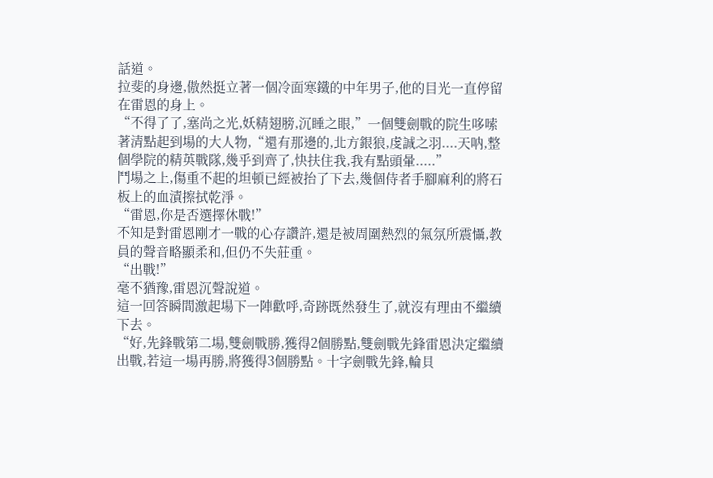話道。
拉斐的身邊,傲然挺立著一個冷面寒鐵的中年男子,他的目光一直停留在雷恩的身上。
“不得了了,塞尚之光,妖精翅膀,沉睡之眼,”一個雙劍戰的院生哆嗦著清點起到場的大人物,“還有那邊的,北方銀狼,虔誠之羽....天呐,整個學院的精英戰隊,幾乎到齊了,快扶住我,我有點頭暈.....”
鬥場之上,傷重不起的坦頓已經被抬了下去,幾個侍者手腳麻利的將石板上的血漬擦拭乾淨。
“雷恩,你是否選擇休戰!”
不知是對雷恩剛才一戰的心存讚許,還是被周圍熱烈的氣氛所震懾,教員的聲音略顯柔和,但仍不失莊重。
“出戰!”
毫不猶豫,雷恩沉聲說道。
這一回答瞬間激起場下一陣歡呼,奇跡既然發生了,就沒有理由不繼續下去。
“好,先鋒戰第二場,雙劍戰勝,獲得2個勝點,雙劍戰先鋒雷恩決定繼續出戰,若這一場再勝,將獲得3個勝點。十字劍戰先鋒,輪貝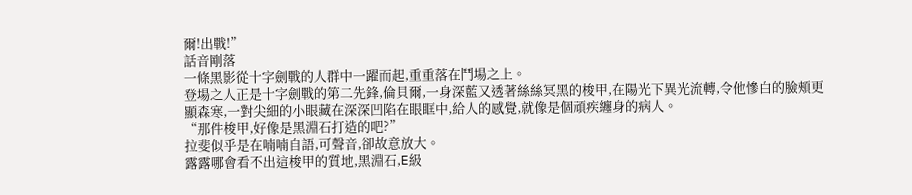爾!出戰!”
話音剛落
一條黑影從十字劍戰的人群中一躍而起,重重落在鬥場之上。
登場之人正是十字劍戰的第二先鋒,倫貝爾,一身深藍又透著絲絲冥黑的梭甲,在陽光下異光流轉,令他慘白的臉頰更顯森寒,一對尖細的小眼藏在深深凹陷在眼眶中,給人的感覺,就像是個頑疾纏身的病人。
“那件梭甲,好像是黑淵石打造的吧?”
拉斐似乎是在喃喃自語,可聲音,卻故意放大。
露露哪會看不出這梭甲的質地,黑淵石,E級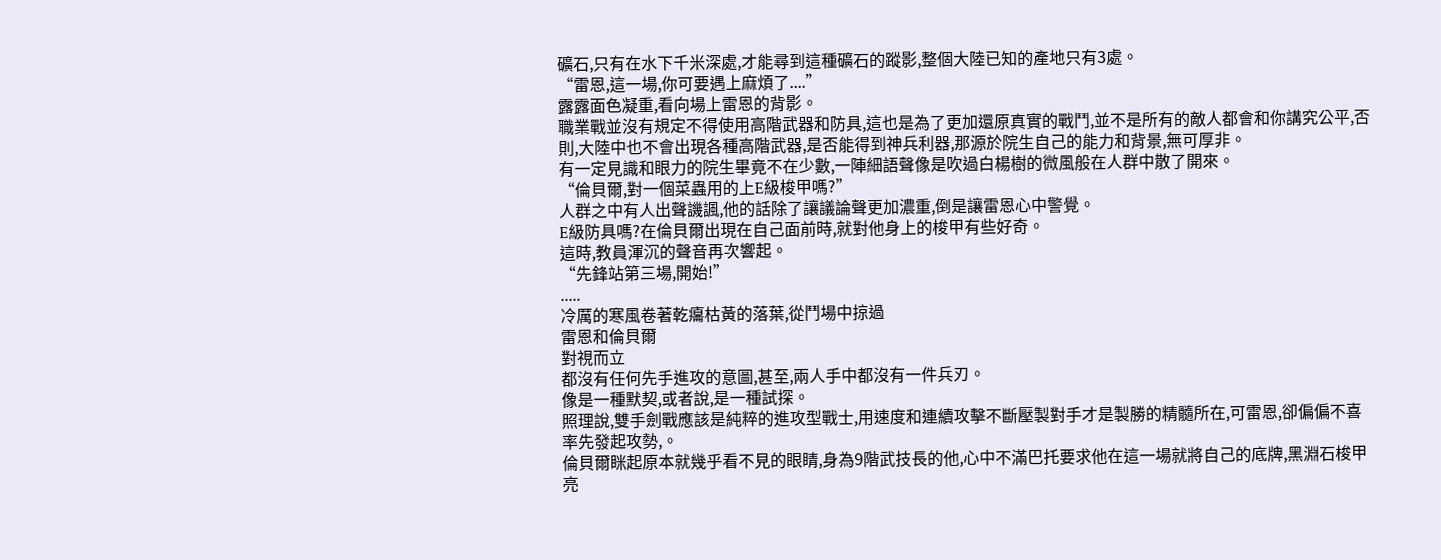礦石,只有在水下千米深處,才能尋到這種礦石的蹤影,整個大陸已知的產地只有3處。
“雷恩,這一場,你可要遇上麻煩了....”
露露面色凝重,看向場上雷恩的背影。
職業戰並沒有規定不得使用高階武器和防具,這也是為了更加還原真實的戰鬥,並不是所有的敵人都會和你講究公平,否則,大陸中也不會出現各種高階武器,是否能得到神兵利器,那源於院生自己的能力和背景,無可厚非。
有一定見識和眼力的院生畢竟不在少數,一陣細語聲像是吹過白楊樹的微風般在人群中散了開來。
“倫貝爾,對一個菜蟲用的上E級梭甲嗎?”
人群之中有人出聲譏諷,他的話除了讓議論聲更加濃重,倒是讓雷恩心中警覺。
E級防具嗎?在倫貝爾出現在自己面前時,就對他身上的梭甲有些好奇。
這時,教員渾沉的聲音再次響起。
“先鋒站第三場,開始!”
.....
冷厲的寒風卷著乾癟枯黃的落葉,從鬥場中掠過
雷恩和倫貝爾
對視而立
都沒有任何先手進攻的意圖,甚至,兩人手中都沒有一件兵刃。
像是一種默契,或者說,是一種試探。
照理說,雙手劍戰應該是純粹的進攻型戰士,用速度和連續攻擊不斷壓製對手才是製勝的精髓所在,可雷恩,卻偏偏不喜率先發起攻勢,。
倫貝爾眯起原本就幾乎看不見的眼睛,身為9階武技長的他,心中不滿巴托要求他在這一場就將自己的底牌,黑淵石梭甲亮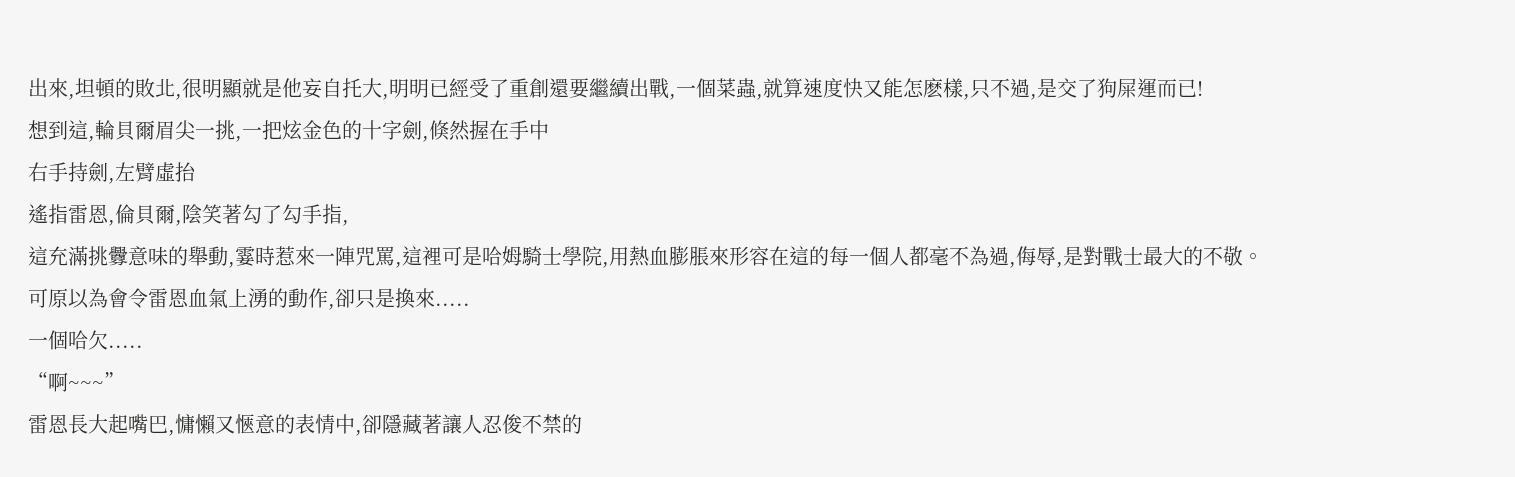出來,坦頓的敗北,很明顯就是他妄自托大,明明已經受了重創還要繼續出戰,一個菜蟲,就算速度快又能怎麽樣,只不過,是交了狗屎運而已!
想到這,輪貝爾眉尖一挑,一把炫金色的十字劍,倏然握在手中
右手持劍,左臂虛抬
遙指雷恩,倫貝爾,陰笑著勾了勾手指,
這充滿挑釁意味的舉動,霎時惹來一陣咒罵,這裡可是哈姆騎士學院,用熱血膨脹來形容在這的每一個人都毫不為過,侮辱,是對戰士最大的不敬。
可原以為會令雷恩血氣上湧的動作,卻只是換來.....
一個哈欠.....
“啊~~~”
雷恩長大起嘴巴,慵懶又愜意的表情中,卻隱藏著讓人忍俊不禁的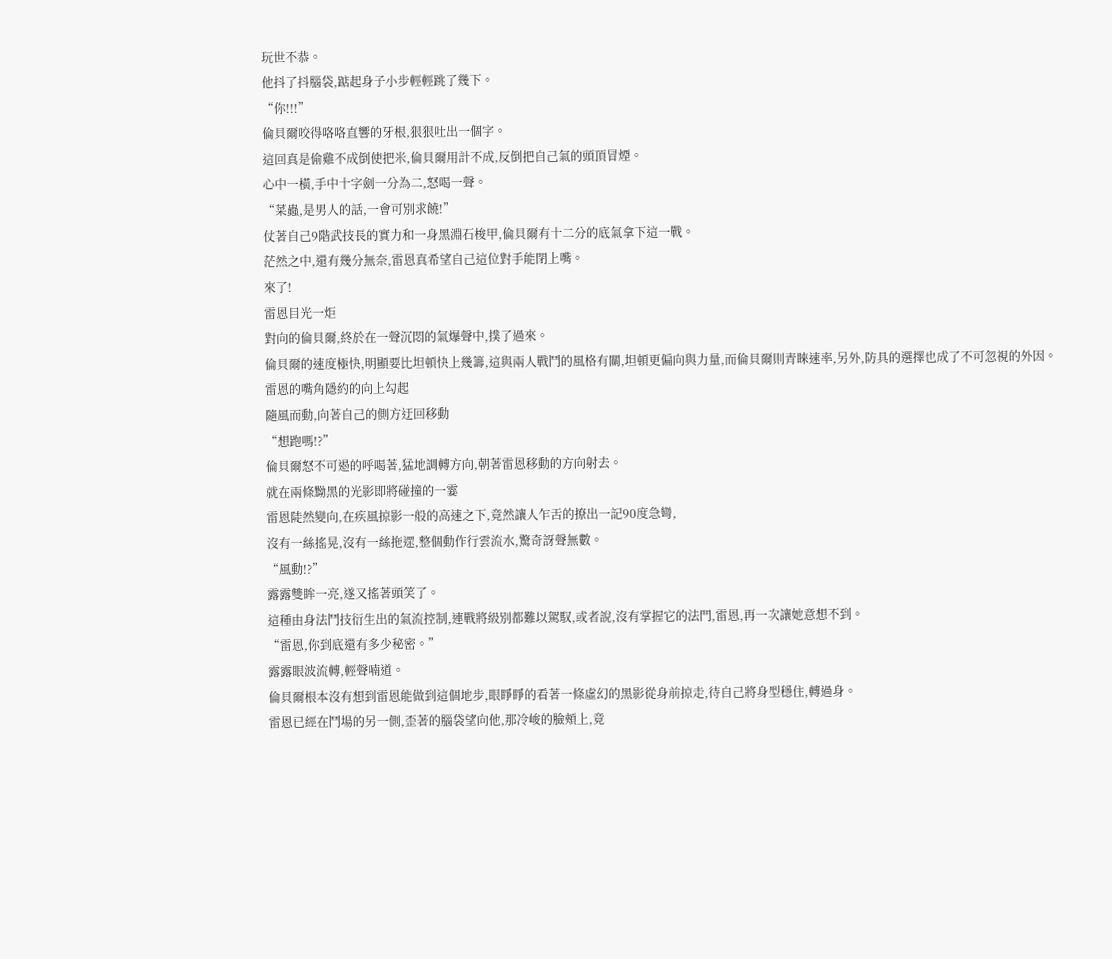玩世不恭。
他抖了抖腦袋,踮起身子小步輕輕跳了幾下。
“你!!!”
倫貝爾咬得咯咯直響的牙根,狠狠吐出一個字。
這回真是偷雞不成倒使把米,倫貝爾用計不成,反倒把自己氣的頭頂冒煙。
心中一橫,手中十字劍一分為二,怒喝一聲。
“菜蟲,是男人的話,一會可別求饒!”
仗著自己9階武技長的實力和一身黑淵石梭甲,倫貝爾有十二分的底氣拿下這一戰。
茫然之中,還有幾分無奈,雷恩真希望自己這位對手能閉上嘴。
來了!
雷恩目光一炬
對向的倫貝爾,終於在一聲沉悶的氣爆聲中,撲了過來。
倫貝爾的速度極快,明顯要比坦頓快上幾籌,這與兩人戰鬥的風格有關,坦頓更偏向與力量,而倫貝爾則青睞速率,另外,防具的選擇也成了不可忽視的外因。
雷恩的嘴角隱約的向上勾起
隨風而動,向著自己的側方迂回移動
“想跑嗎!?”
倫貝爾怒不可遏的呼喝著,猛地調轉方向,朝著雷恩移動的方向射去。
就在兩條黝黑的光影即將碰撞的一霎
雷恩陡然變向,在疾風掠影一般的高速之下,竟然讓人乍舌的撩出一記90度急彎,
沒有一絲搖晃,沒有一絲拖遝,整個動作行雲流水,驚奇訝聲無數。
“風動!?”
露露雙眸一亮,遂又搖著頭笑了。
這種由身法鬥技衍生出的氣流控制,連戰將級別都難以駕馭,或者說,沒有掌握它的法門,雷恩,再一次讓她意想不到。
“雷恩,你到底還有多少秘密。”
露露眼波流轉,輕聲喃道。
倫貝爾根本沒有想到雷恩能做到這個地步,眼睜睜的看著一條虛幻的黑影從身前掠走,待自己將身型穩住,轉過身。
雷恩已經在鬥場的另一側,歪著的腦袋望向他,那冷峻的臉頰上,竟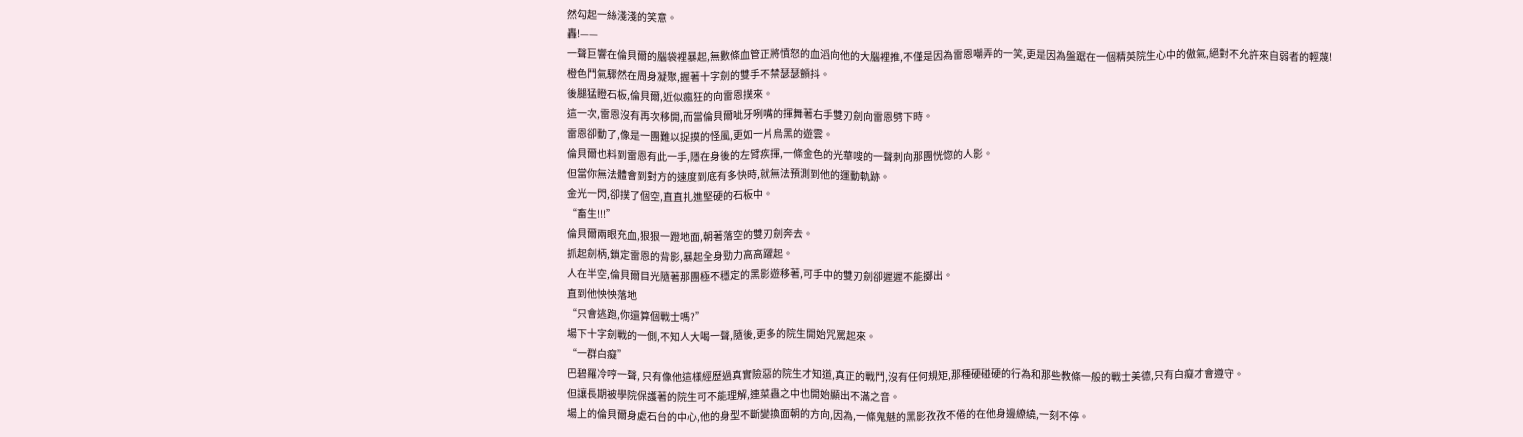然勾起一絲淺淺的笑意。
轟!——
一聲巨響在倫貝爾的腦袋裡暴起,無數條血管正將憤怒的血滔向他的大腦裡推,不僅是因為雷恩嘲弄的一笑,更是因為盤踞在一個精英院生心中的傲氣,絕對不允許來自弱者的輕蔑!
橙色鬥氣驟然在周身凝聚,握著十字劍的雙手不禁瑟瑟顫抖。
後腿猛瞪石板,倫貝爾,近似瘋狂的向雷恩撲來。
這一次,雷恩沒有再次移開,而當倫貝爾呲牙咧嘴的揮舞著右手雙刃劍向雷恩劈下時。
雷恩卻動了,像是一團難以捉摸的怪風,更如一片烏黑的遊雲。
倫貝爾也料到雷恩有此一手,隱在身後的左臂疾揮,一條金色的光華嗖的一聲刺向那團恍惚的人影。
但當你無法體會到對方的速度到底有多快時,就無法預測到他的運動軌跡。
金光一閃,卻撲了個空,直直扎進堅硬的石板中。
“畜生!!!”
倫貝爾兩眼充血,狠狠一蹬地面,朝著落空的雙刃劍奔去。
抓起劍柄,鎖定雷恩的背影,暴起全身勁力高高躍起。
人在半空,倫貝爾目光隨著那團極不穩定的黑影遊移著,可手中的雙刃劍卻遲遲不能擲出。
直到他怏怏落地
“只會逃跑,你還算個戰士嗎?”
場下十字劍戰的一側,不知人大喝一聲,隨後,更多的院生開始咒罵起來。
“一群白癡”
巴碧羅冷哼一聲, 只有像他這樣經歷過真實險惡的院生才知道,真正的戰鬥,沒有任何規矩,那種硬碰硬的行為和那些教條一般的戰士美德,只有白癡才會遵守。
但讓長期被學院保護著的院生可不能理解,連菜蟲之中也開始顯出不滿之音。
場上的倫貝爾身處石台的中心,他的身型不斷變換面朝的方向,因為,一條鬼魅的黑影孜孜不倦的在他身邊繚繞,一刻不停。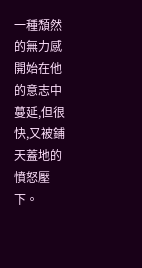一種頹然的無力感開始在他的意志中蔓延,但很快,又被鋪天蓋地的憤怒壓下。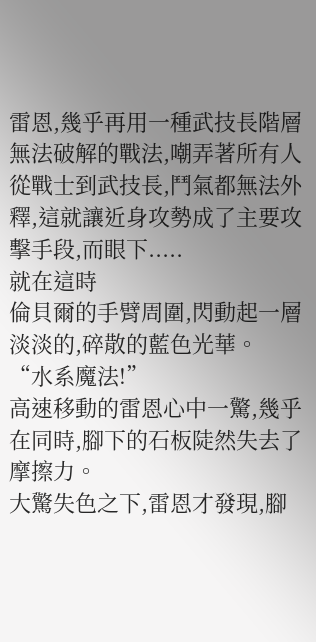雷恩,幾乎再用一種武技長階層無法破解的戰法,嘲弄著所有人
從戰士到武技長,鬥氣都無法外釋,這就讓近身攻勢成了主要攻擊手段,而眼下.....
就在這時
倫貝爾的手臂周圍,閃動起一層淡淡的,碎散的藍色光華。
“水系魔法!”
高速移動的雷恩心中一驚,幾乎在同時,腳下的石板陡然失去了摩擦力。
大驚失色之下,雷恩才發現,腳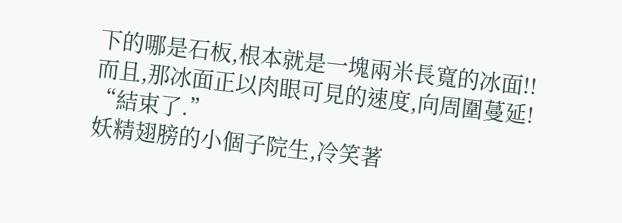下的哪是石板,根本就是一塊兩米長寬的冰面!!
而且,那冰面正以肉眼可見的速度,向周圍蔓延!
“結束了.”
妖精翅膀的小個子院生,冷笑著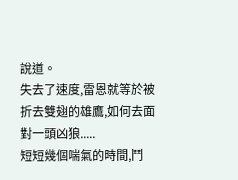說道。
失去了速度,雷恩就等於被折去雙翅的雄鷹,如何去面對一頭凶狼.....
短短幾個喘氣的時間,鬥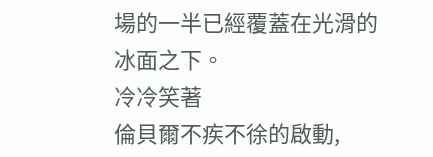場的一半已經覆蓋在光滑的冰面之下。
冷冷笑著
倫貝爾不疾不徐的啟動,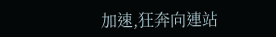加速,狂奔向連站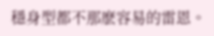穩身型都不那麽容易的雷恩。